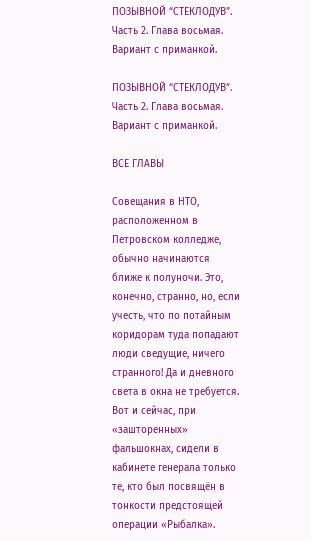ПОЗЫВНОЙ “СТЕКЛОДУВ”. Часть 2. Глава восьмая. Вариант с приманкой.

ПОЗЫВНОЙ “СТЕКЛОДУВ”. Часть 2. Глава восьмая. Вариант с приманкой.

ВСЕ ГЛАВЫ

Совещания в НТО, расположенном в Петровском колледже, обычно начинаются ближе к полуночи. Это, конечно, странно, но, если учесть, что по потайным коридорам туда попадают люди сведущие, ничего странного! Да и дневного света в окна не требуется. Вот и сейчас, при «зашторенных» фальшокнах, сидели в кабинете генерала только те, кто был посвящён в тонкости предстоящей операции «Рыбалка».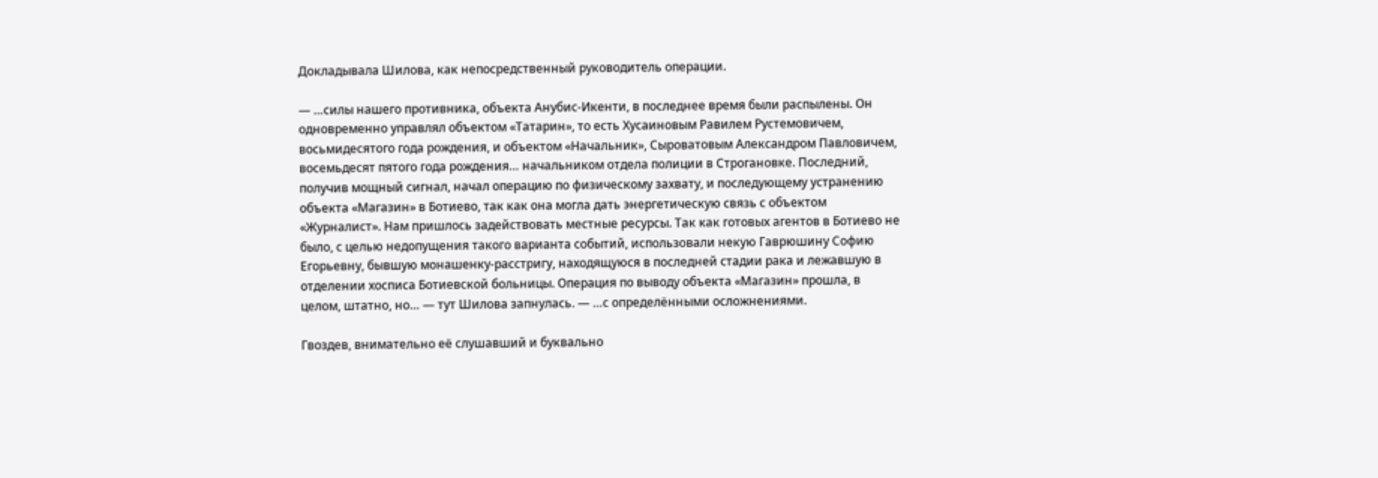Докладывала Шилова, как непосредственный руководитель операции.

— …силы нашего противника, объекта Анубис-Икенти, в последнее время были распылены. Он одновременно управлял объектом «Татарин», то есть Хусаиновым Равилем Рустемовичем, восьмидесятого года рождения, и объектом «Начальник», Сыроватовым Александром Павловичем, восемьдесят пятого года рождения… начальником отдела полиции в Строгановке. Последний, получив мощный сигнал, начал операцию по физическому захвату, и последующему устранению объекта «Магазин» в Ботиево, так как она могла дать энергетическую связь с объектом «Журналист». Нам пришлось задействовать местные ресурсы. Так как готовых агентов в Ботиево не было, с целью недопущения такого варианта событий, использовали некую Гаврюшину Софию Егорьевну, бывшую монашенку-расстригу, находящуюся в последней стадии рака и лежавшую в отделении хосписа Ботиевской больницы. Операция по выводу объекта «Магазин» прошла, в целом, штатно, но… — тут Шилова запнулась. — …с определёнными осложнениями.

Гвоздев, внимательно её слушавший и буквально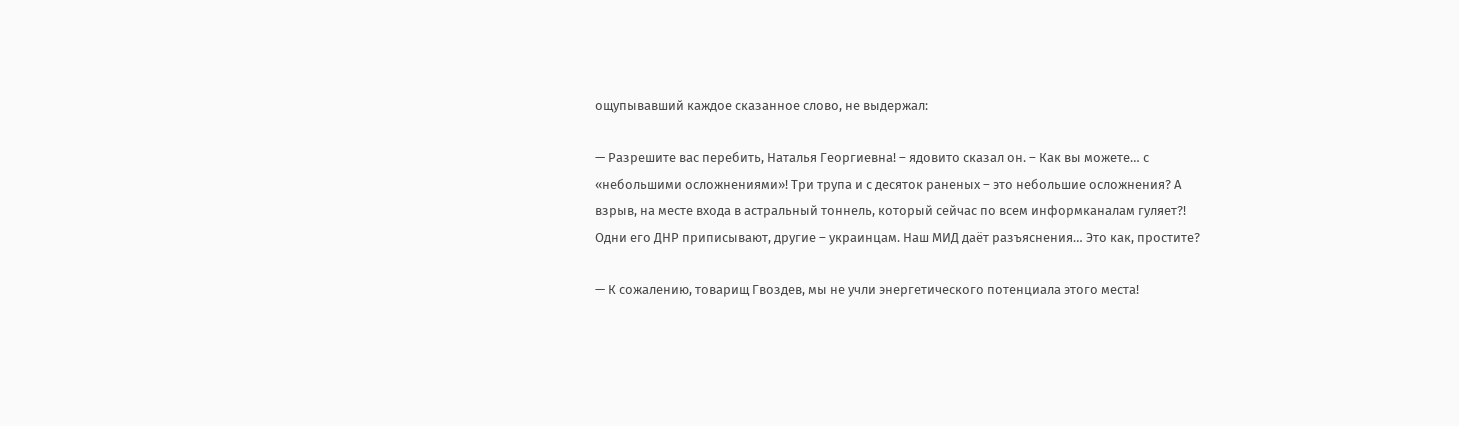ощупывавший каждое сказанное слово, не выдержал:

— Разрешите вас перебить, Наталья Георгиевна! – ядовито сказал он. – Как вы можете… с «небольшими осложнениями»! Три трупа и с десяток раненых – это небольшие осложнения? А взрыв, на месте входа в астральный тоннель, который сейчас по всем информканалам гуляет?! Одни его ДНР приписывают, другие – украинцам. Наш МИД даёт разъяснения… Это как, простите?

— К сожалению, товарищ Гвоздев, мы не учли энергетического потенциала этого места!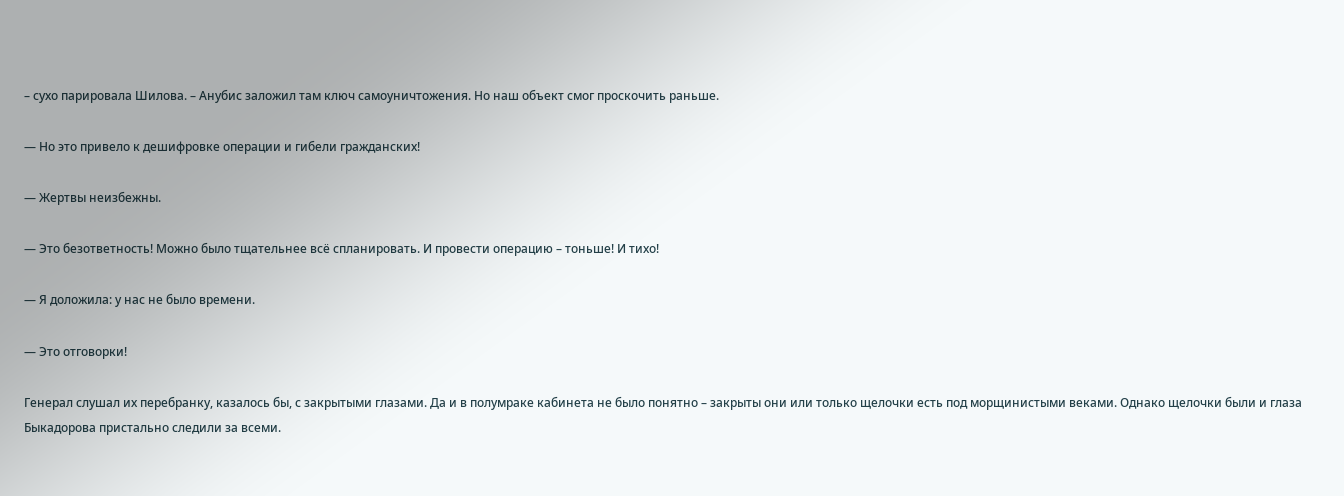– сухо парировала Шилова. – Анубис заложил там ключ самоуничтожения. Но наш объект смог проскочить раньше.

— Но это привело к дешифровке операции и гибели гражданских!

— Жертвы неизбежны.

— Это безответность! Можно было тщательнее всё спланировать. И провести операцию – тоньше! И тихо!

— Я доложила: у нас не было времени.

— Это отговорки!

Генерал слушал их перебранку, казалось бы, с закрытыми глазами. Да и в полумраке кабинета не было понятно – закрыты они или только щелочки есть под морщинистыми веками. Однако щелочки были и глаза Быкадорова пристально следили за всеми.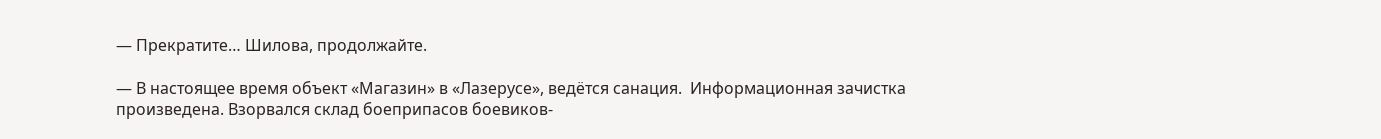— Прекратите… Шилова, продолжайте.

— В настоящее время объект «Магазин» в «Лазерусе», ведётся санация.  Информационная зачистка произведена. Взорвался склад боеприпасов боевиков-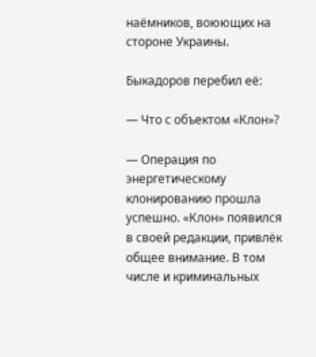наёмников, воюющих на стороне Украины.

Быкадоров перебил её:

— Что с объектом «Клон»?

— Операция по энергетическому клонированию прошла успешно. «Клон» появился в своей редакции, привлёк общее внимание. В том числе и криминальных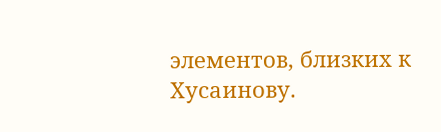элементов, близких к Хусаинову.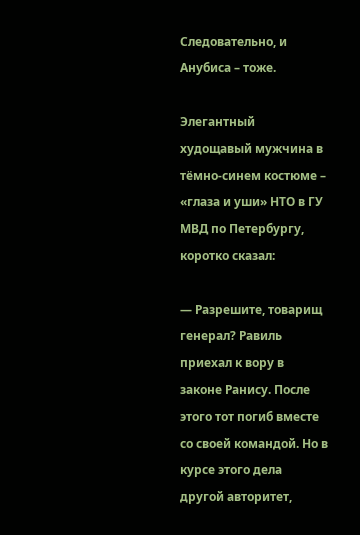Следовательно, и Анубиса – тоже.

Элегантный худощавый мужчина в тёмно-синем костюме – «глаза и уши» НТО в ГУ МВД по Петербургу, коротко сказал:

— Разрешите, товарищ генерал? Равиль приехал к вору в законе Ранису. После этого тот погиб вместе со своей командой. Но в курсе этого дела другой авторитет,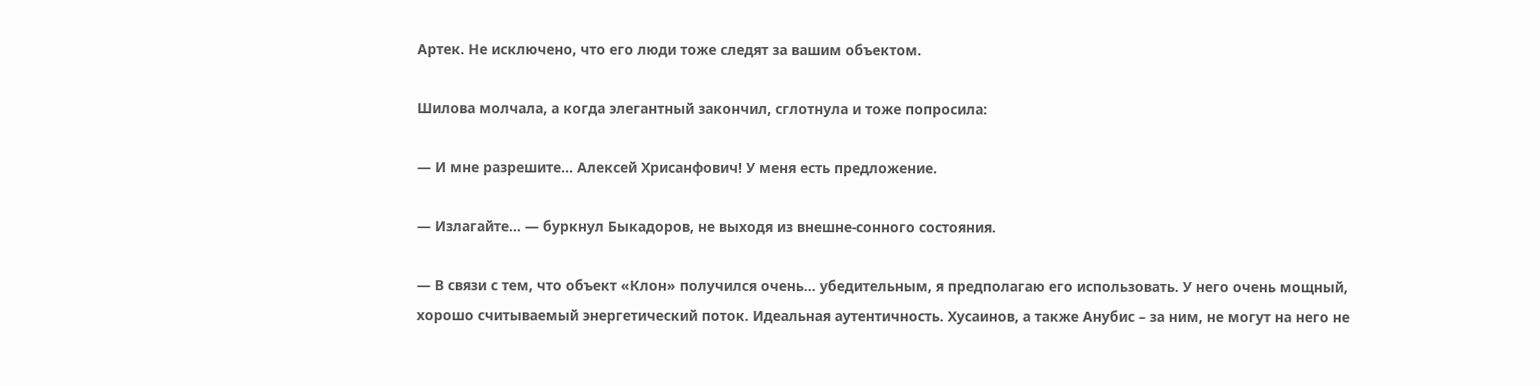Артек. Не исключено, что его люди тоже следят за вашим объектом.

Шилова молчала, а когда элегантный закончил, сглотнула и тоже попросила:

— И мне разрешите… Алексей Хрисанфович! У меня есть предложение.

— Излагайте… — буркнул Быкадоров, не выходя из внешне-сонного состояния.

— В связи с тем, что объект «Клон» получился очень… убедительным, я предполагаю его использовать. У него очень мощный, хорошо считываемый энергетический поток. Идеальная аутентичность. Хусаинов, а также Анубис – за ним, не могут на него не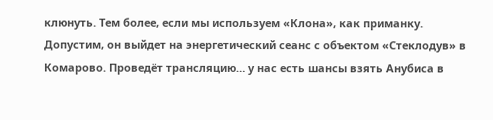клюнуть. Тем более, если мы используем «Клона», как приманку. Допустим, он выйдет на энергетический сеанс с объектом «Стеклодув» в Комарово. Проведёт трансляцию… у нас есть шансы взять Анубиса в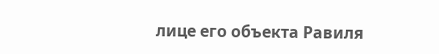лице его объекта Равиля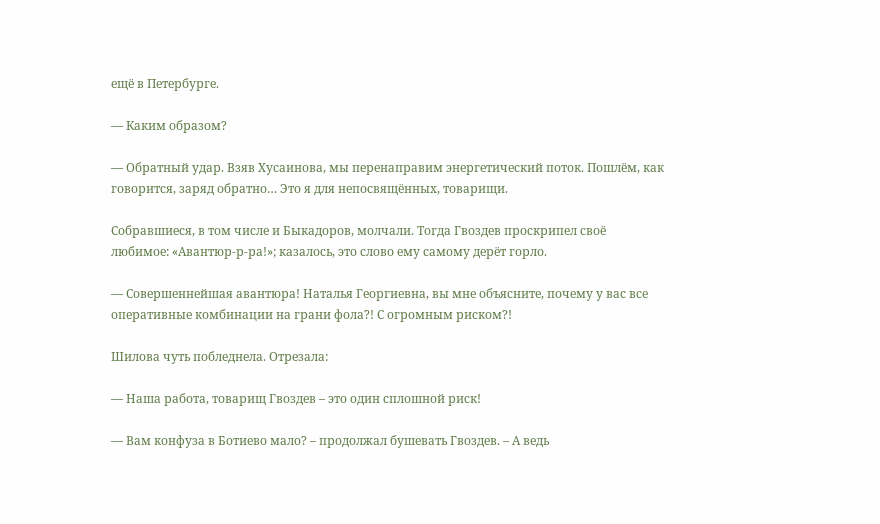ещё в Петербурге.

— Каким образом?

— Обратный удар. Взяв Хусаинова, мы перенаправим энергетический поток. Пошлём, как говорится, заряд обратно… Это я для непосвящённых, товарищи.

Собравшиеся, в том числе и Быкадоров, молчали. Тогда Гвоздев проскрипел своё любимое: «Авантюр-р-ра!»; казалось, это слово ему самому дерёт горло.

— Совершеннейшая авантюра! Наталья Георгиевна, вы мне объясните, почему у вас все оперативные комбинации на грани фола?! С огромным риском?!

Шилова чуть побледнела. Отрезала:

— Наша работа, товарищ Гвоздев – это один сплошной риск!

— Вам конфуза в Ботиево мало? – продолжал бушевать Гвоздев. – А ведь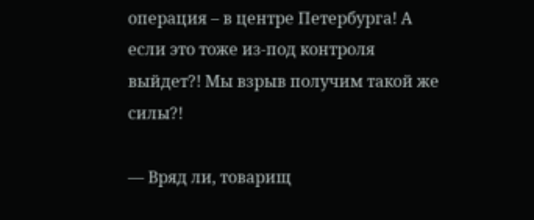операция – в центре Петербурга! А если это тоже из-под контроля выйдет?! Мы взрыв получим такой же силы?!

— Вряд ли, товарищ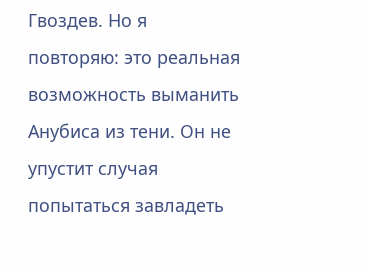Гвоздев. Но я повторяю: это реальная возможность выманить Анубиса из тени. Он не упустит случая попытаться завладеть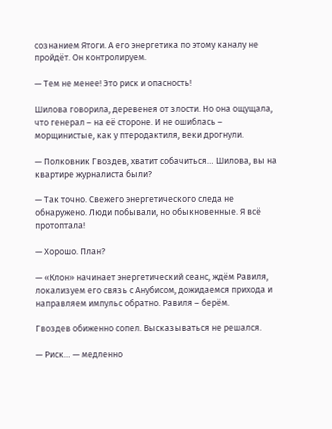сознанием Ятоги. А его энергетика по этому каналу не пройдёт. Он контролируем.

— Тем не менее! Это риск и опасность!

Шилова говорила, деревенея от злости. Но она ощущала, что генерал – на её стороне. И не ошиблась – морщинистые, как у птеродактиля, веки дрогнули.

— Полковник Гвоздев, хватит собачиться… Шилова, вы на квартире журналиста были?

— Так точно. Свежего энергетического следа не обнаружено. Люди побывали, но обыкновенные. Я всё протоптала!

— Хорошо. План?

— «Клон» начинает энергетический сеанс, ждём Равиля, локализуем его связь с Анубисом, дожидаемся прихода и направляем импульс обратно. Равиля – берём.

Гвоздев обиженно сопел. Высказываться не решался.

— Риск… — медленно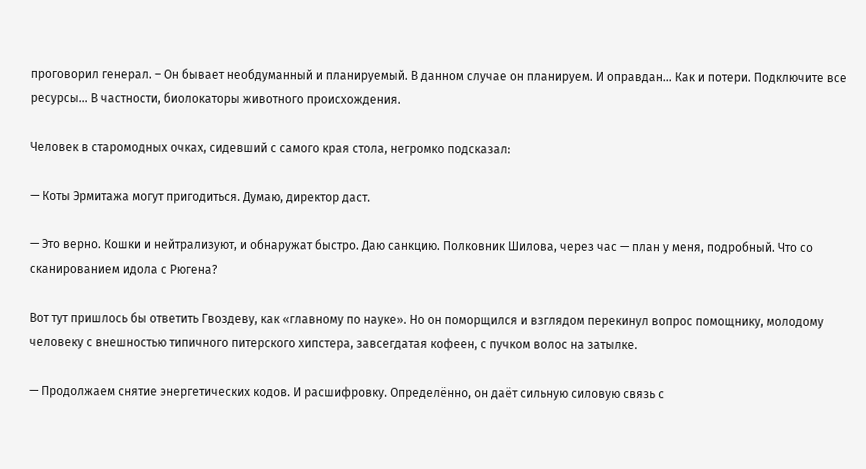проговорил генерал. – Он бывает необдуманный и планируемый. В данном случае он планируем. И оправдан… Как и потери. Подключите все ресурсы… В частности, биолокаторы животного происхождения.

Человек в старомодных очках, сидевший с самого края стола, негромко подсказал:

— Коты Эрмитажа могут пригодиться. Думаю, директор даст.

— Это верно. Кошки и нейтрализуют, и обнаружат быстро. Даю санкцию. Полковник Шилова, через час — план у меня, подробный. Что со сканированием идола с Рюгена?

Вот тут пришлось бы ответить Гвоздеву, как «главному по науке». Но он поморщился и взглядом перекинул вопрос помощнику, молодому человеку с внешностью типичного питерского хипстера, завсегдатая кофеен, с пучком волос на затылке.

— Продолжаем снятие энергетических кодов. И расшифровку. Определённо, он даёт сильную силовую связь с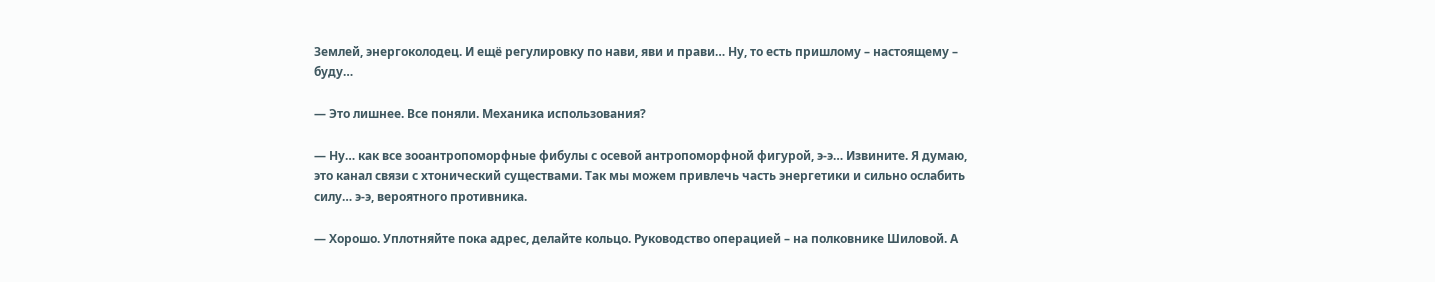Землей, энергоколодец. И ещё регулировку по нави, яви и прави… Ну, то есть пришлому – настоящему – буду…

— Это лишнее. Все поняли. Механика использования?

— Ну… как все зооантропоморфные фибулы с осевой антропоморфной фигурой, э-э… Извините. Я думаю, это канал связи с хтонический существами. Так мы можем привлечь часть энергетики и сильно ослабить силу… э-э, вероятного противника.

— Хорошо. Уплотняйте пока адрес, делайте кольцо. Руководство операцией – на полковнике Шиловой. А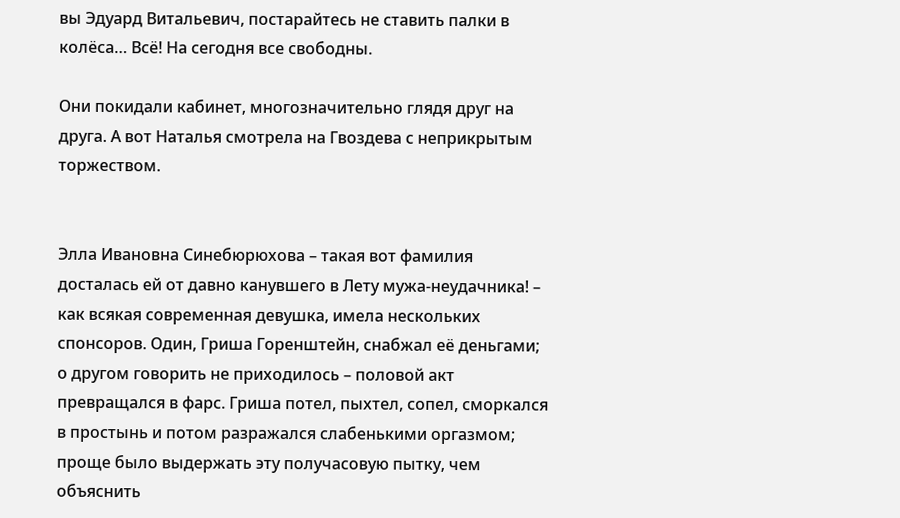вы Эдуард Витальевич, постарайтесь не ставить палки в колёса… Всё! На сегодня все свободны.

Они покидали кабинет, многозначительно глядя друг на друга. А вот Наталья смотрела на Гвоздева с неприкрытым торжеством.


Элла Ивановна Синебюрюхова – такая вот фамилия досталась ей от давно канувшего в Лету мужа-неудачника! – как всякая современная девушка, имела нескольких спонсоров. Один, Гриша Горенштейн, снабжал её деньгами; о другом говорить не приходилось – половой акт превращался в фарс. Гриша потел, пыхтел, сопел, сморкался в простынь и потом разражался слабенькими оргазмом; проще было выдержать эту получасовую пытку, чем объяснить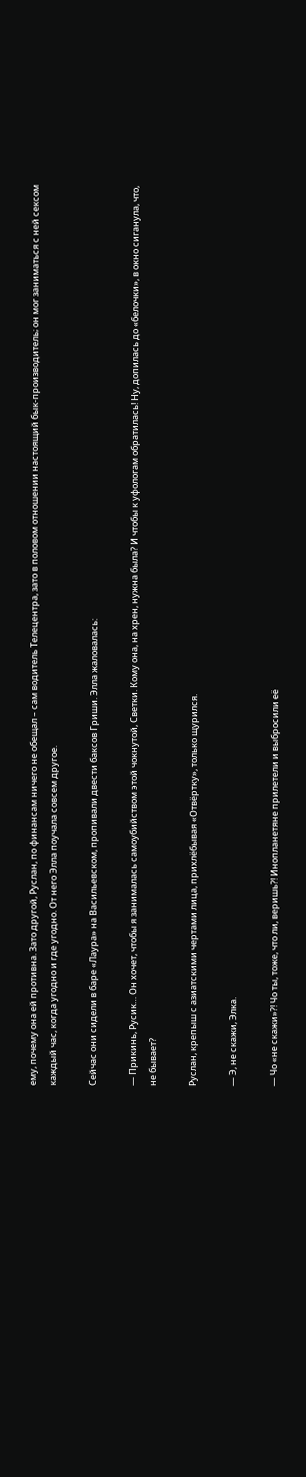ему, почему она ей противна. Зато другой, Руслан, по финансам ничего не обещал – сам водитель Телецентра, зато в половом отношении настоящий бык-производитель; он мог заниматься с ней сексом каждый час, когда угодно и где угодно. От него Элла поучала совсем другое.

Сейчас они сидели в баре «Лаура» на Васильевском, пропивали двести баксов Гриши. Элла жаловалась:

— Прикинь, Русик… Он хочет, чтобы я занималась самоубийством этой чокнутой, Светки. Кому она, на хрен, нужна была? И чтобы к уфологам обратилась! Ну, допилась до «белочки», в окно сиганула, что, не бывает?

Руслан, крепыш с азиатскими чертами лица, прихлёбывая «Отвёртку», только щурился.

— Э, не скажи, Элка.

— Чо «не скажи»?! Чо ты, тоже, что ли, веришь?! Инопланетяне прилетели и выбросили её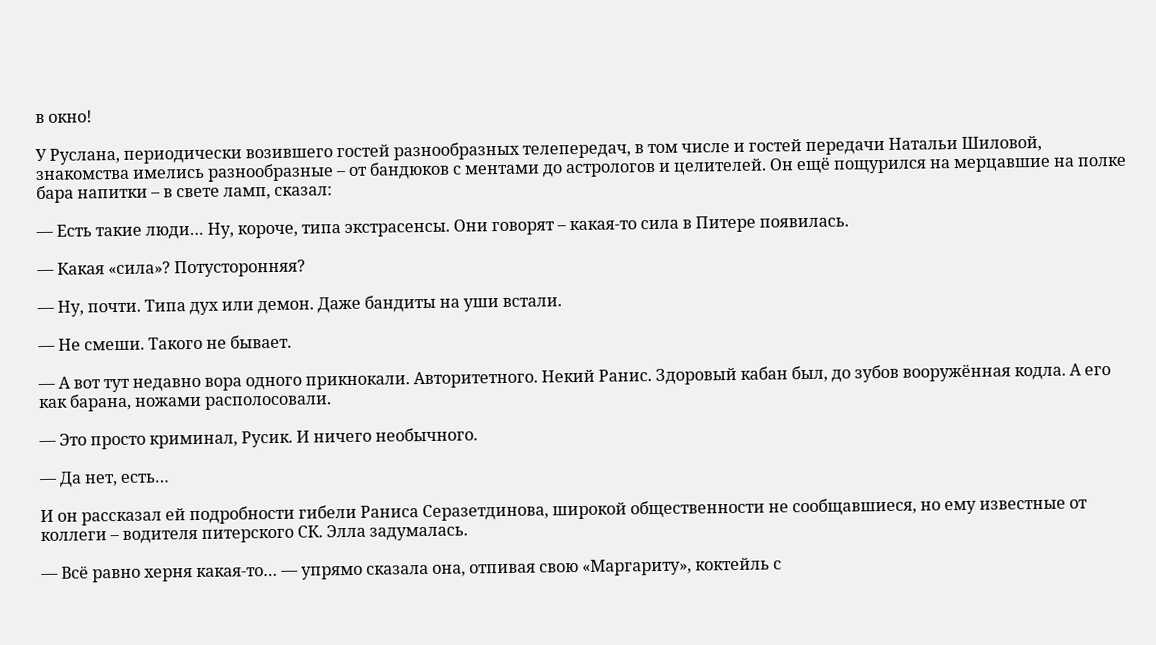в окно!

У Руслана, периодически возившего гостей разнообразных телепередач, в том числе и гостей передачи Натальи Шиловой, знакомства имелись разнообразные – от бандюков с ментами до астрологов и целителей. Он ещё пощурился на мерцавшие на полке бара напитки – в свете ламп, сказал:

— Есть такие люди… Ну, короче, типа экстрасенсы. Они говорят – какая-то сила в Питере появилась.

— Какая «сила»? Потусторонняя?

— Ну, почти. Типа дух или демон. Даже бандиты на уши встали.

— Не смеши. Такого не бывает.

— А вот тут недавно вора одного прикнокали. Авторитетного. Некий Ранис. Здоровый кабан был, до зубов вооружённая кодла. А его как барана, ножами располосовали.

— Это просто криминал, Русик. И ничего необычного.

— Да нет, есть…

И он рассказал ей подробности гибели Раниса Серазетдинова, широкой общественности не сообщавшиеся, но ему известные от коллеги – водителя питерского СК. Элла задумалась.

— Всё равно херня какая-то… — упрямо сказала она, отпивая свою «Маргариту», коктейль с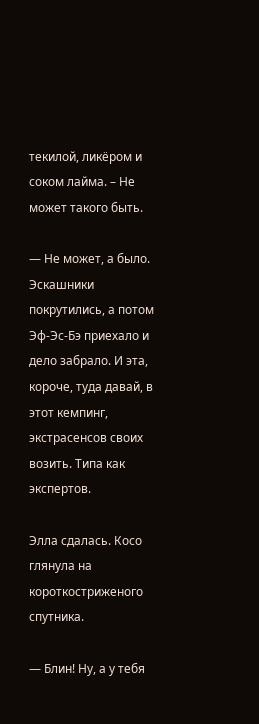текилой, ликёром и соком лайма. – Не может такого быть.

— Не может, а было. Эскашники покрутились, а потом Эф-Эс-Бэ приехало и дело забрало. И эта, короче, туда давай, в этот кемпинг, экстрасенсов своих возить. Типа как экспертов.

Элла сдалась. Косо глянула на короткостриженого спутника.

— Блин! Ну, а у тебя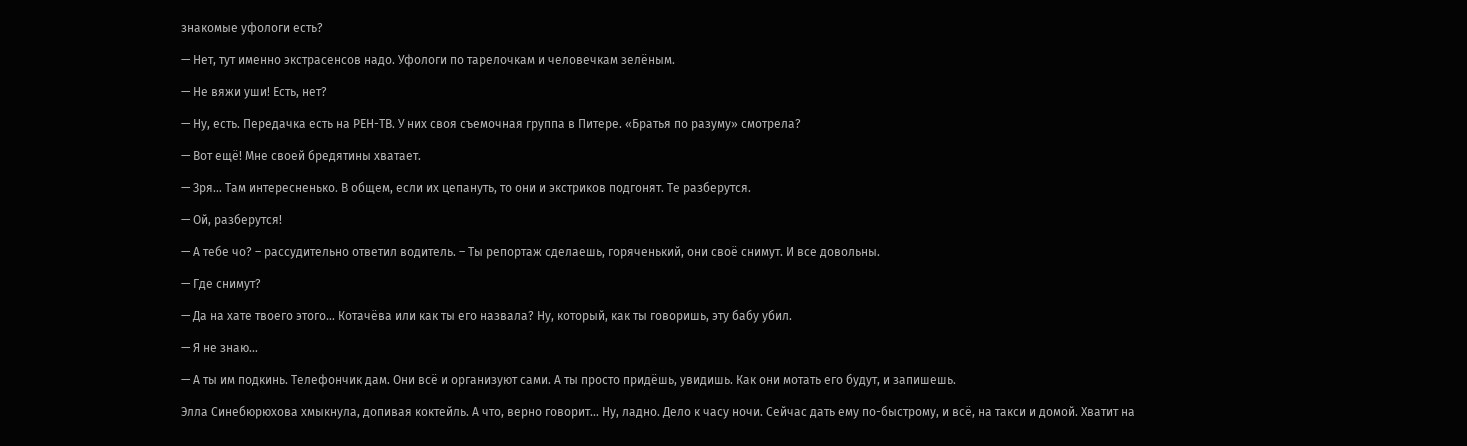знакомые уфологи есть?

— Нет, тут именно экстрасенсов надо. Уфологи по тарелочкам и человечкам зелёным.

— Не вяжи уши! Есть, нет?

— Ну, есть. Передачка есть на РЕН-ТВ. У них своя съемочная группа в Питере. «Братья по разуму» смотрела?

— Вот ещё! Мне своей бредятины хватает.

— Зря… Там интересненько. В общем, если их цепануть, то они и экстриков подгонят. Те разберутся.

— Ой, разберутся!

— А тебе чо? – рассудительно ответил водитель. – Ты репортаж сделаешь, горяченький, они своё снимут. И все довольны.

— Где снимут?

— Да на хате твоего этого… Котачёва или как ты его назвала? Ну, который, как ты говоришь, эту бабу убил.

— Я не знаю…

— А ты им подкинь. Телефончик дам. Они всё и организуют сами. А ты просто придёшь, увидишь. Как они мотать его будут, и запишешь.

Элла Синебюрюхова хмыкнула, допивая коктейль. А что, верно говорит… Ну, ладно. Дело к часу ночи. Сейчас дать ему по-быстрому, и всё, на такси и домой. Хватит на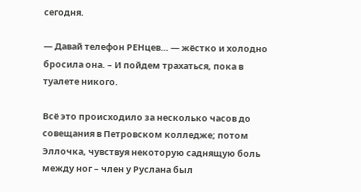сегодня.

— Давай телефон РЕНцев… — жёстко и холодно бросила она. – И пойдем трахаться, пока в туалете никого.

Всё это происходило за несколько часов до совещания в Петровском колледже; потом Эллочка, чувствуя некоторую саднящую боль между ног – член у Руслана был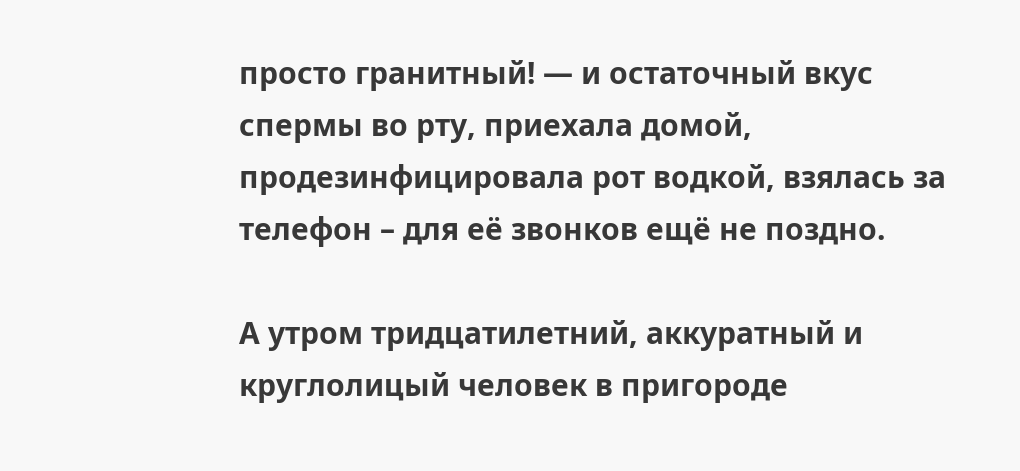просто гранитный! — и остаточный вкус спермы во рту, приехала домой, продезинфицировала рот водкой, взялась за телефон – для её звонков ещё не поздно.

А утром тридцатилетний, аккуратный и круглолицый человек в пригороде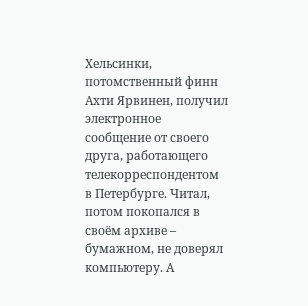Хельсинки, потомственный финн Ахти Ярвинен, получил электронное сообщение от своего друга, работающего телекорреспондентом в Петербурге. Читал, потом покопался в своём архиве – бумажном, не доверял компьютеру. А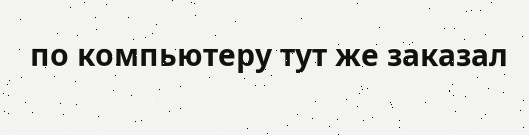по компьютеру тут же заказал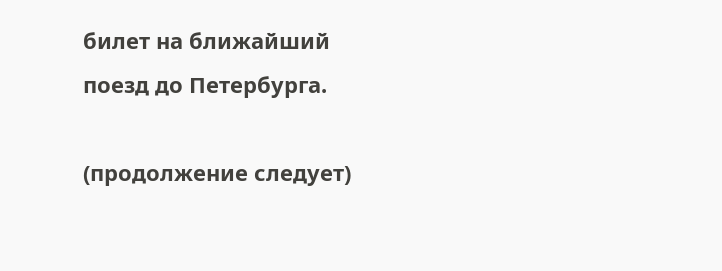билет на ближайший поезд до Петербурга.

(продолжение следует)